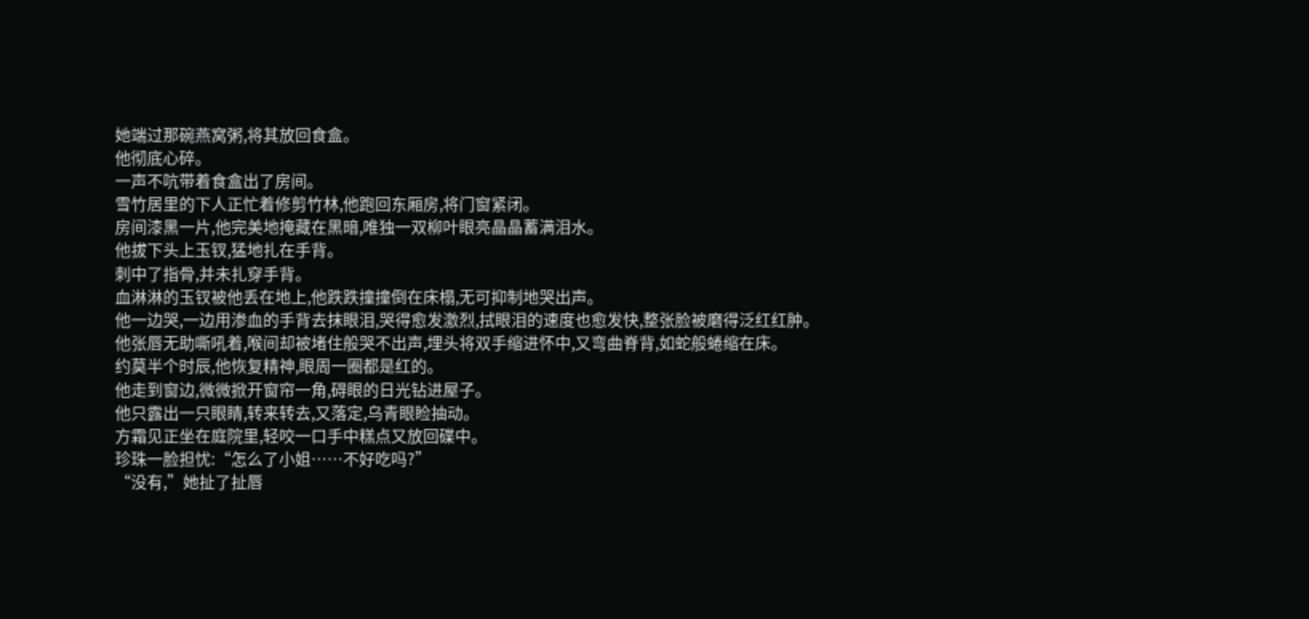她端过那碗燕窝粥,将其放回食盒。
他彻底心碎。
一声不吭带着食盒出了房间。
雪竹居里的下人正忙着修剪竹林,他跑回东厢房,将门窗紧闭。
房间漆黑一片,他完美地掩藏在黑暗,唯独一双柳叶眼亮晶晶蓄满泪水。
他拔下头上玉钗,猛地扎在手背。
刺中了指骨,并未扎穿手背。
血淋淋的玉钗被他丢在地上,他跌跌撞撞倒在床榻,无可抑制地哭出声。
他一边哭,一边用渗血的手背去抹眼泪,哭得愈发激烈,拭眼泪的速度也愈发快,整张脸被磨得泛红红肿。
他张唇无助嘶吼着,喉间却被堵住般哭不出声,埋头将双手缩进怀中,又弯曲脊背,如蛇般蜷缩在床。
约莫半个时辰,他恢复精神,眼周一圈都是红的。
他走到窗边,微微掀开窗帘一角,碍眼的日光钻进屋子。
他只露出一只眼睛,转来转去,又落定,乌青眼睑抽动。
方霜见正坐在庭院里,轻咬一口手中糕点又放回碟中。
珍珠一脸担忧:“怎么了小姐……不好吃吗?”
“没有,”她扯了扯唇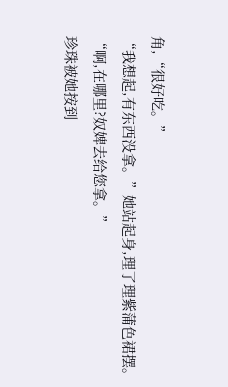角,“很好吃。”
“我想起,有东西没拿。”她站起身,理了理紫蒲色裙摆。
“啊,在哪里?奴婢去给您拿。”
珍珠被她按到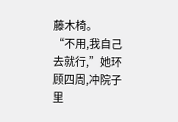藤木椅。
“不用,我自己去就行,”她环顾四周,冲院子里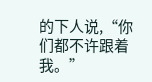的下人说,“你们都不许跟着我。”